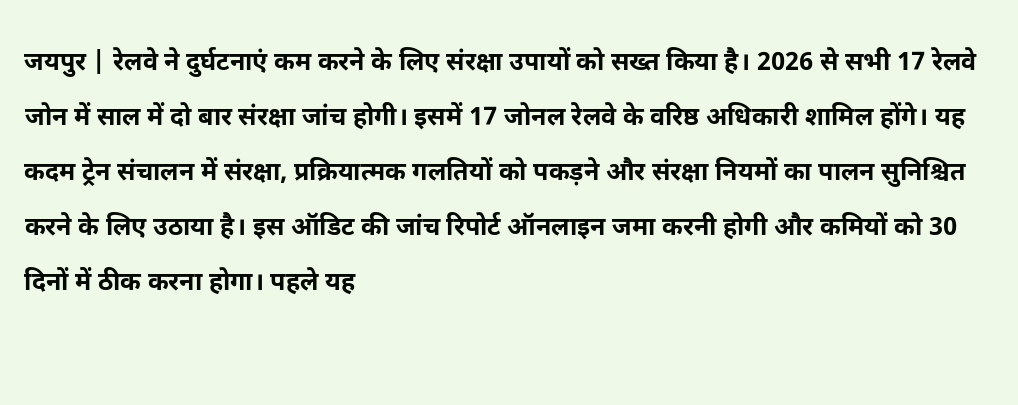जयपुर | रेलवे ने दुर्घटनाएं कम करने के लिए संरक्षा उपायों को सख्त किया है। 2026 से सभी 17 रेलवे जोन में साल में दो बार संरक्षा जांच होगी। इसमें 17 जोनल रेलवे के वरिष्ठ अधिकारी शामिल होंगे। यह कदम ट्रेन संचालन में संरक्षा, प्रक्रियात्मक गलतियों को पकड़ने और संरक्षा नियमों का पालन सुनिश्चित करने के लिए उठाया है। इस ऑडिट की जांच रिपोर्ट ऑनलाइन जमा करनी होगी और कमियों को 30 दिनों में ठीक करना होगा। पहले यह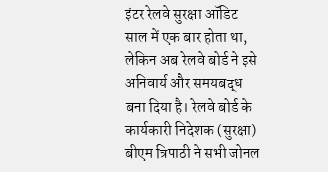इंटर रेलवे सुरक्षा ऑडिट साल में एक बार होता था, लेकिन अब रेलवे बोर्ड ने इसे अनिवार्य और समयबद्ध बना दिया है। रेलवे बोर्ड के कार्यकारी निदेशक (सुरक्षा) बीएम त्रिपाठी ने सभी जोनल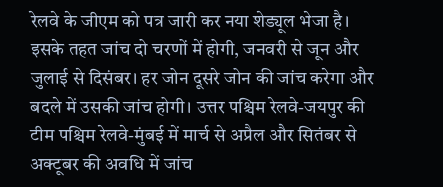रेलवे के जीएम को पत्र जारी कर नया शेड्यूल भेजा है। इसके तहत जांच दो चरणों में होगी, जनवरी से जून और जुलाई से दिसंबर। हर जोन दूसरे जोन की जांच करेगा और बदले में उसकी जांच होगी। उत्तर पश्चिम रेलवे-जयपुर की टीम पश्चिम रेलवे-मुंबई में मार्च से अप्रैल और सितंबर से अक्टूबर की अवधि में जांच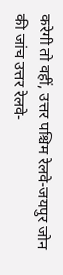करेगी तो वहीं, उत्तर पश्चिम रेलवे-जयपुर जोन की जांच उत्तर रेलवे-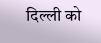दिल्ली को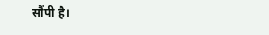सौंपी है।